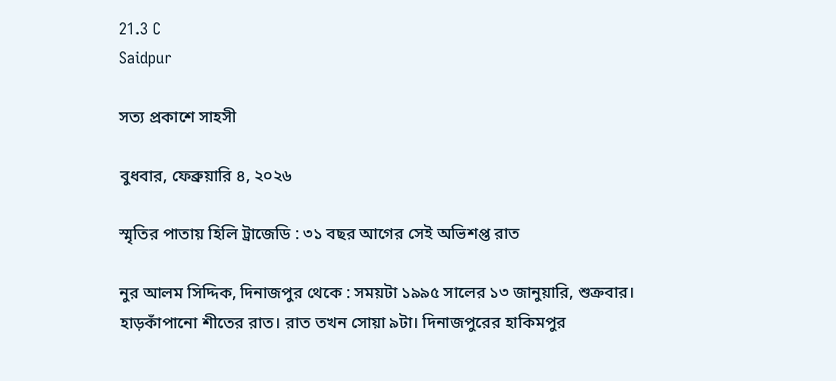21.3 C
Saidpur

সত্য প্রকাশে সাহসী

বুধবার, ফেব্রুয়ারি ৪, ২০২৬

স্মৃতির পাতায় হিলি ট্রাজেডি : ৩১ বছর আগের সেই অভিশপ্ত রাত

নুর আলম সিদ্দিক, দিনাজপুর থেকে : সময়টা ১৯৯৫ সালের ১৩ জানুয়ারি, শুক্রবার। হাড়কাঁপানো শীতের রাত। রাত তখন সোয়া ৯টা। দিনাজপুরের হাকিমপুর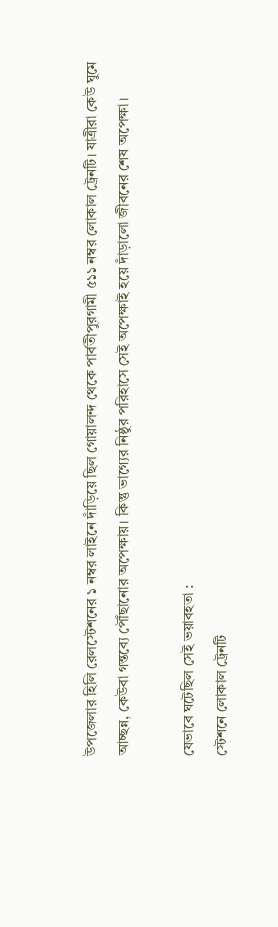উপজেলার হিলি রেলস্টেশনের ১ নম্বর লাইনে দাঁড়িয়ে ছিল গোয়ালন্দ থেকে পার্বতীপুরগামী ৫১১ নম্বর লোকাল ট্রেনটি। যাত্রীরা কেউ ঘুমে আচ্ছন্ন, কেউবা গন্তব্যে পৌঁছানোর অপেক্ষায়। কিন্তু ভাগ্যের নিষ্ঠুর পরিহাসে সেই অপেক্ষাই হয়ে দাঁড়ালো জীবনের শেষ অপেক্ষা।

যেভাবে ঘটেছিল সেই ভয়াবহতা :
স্টেশনে লোকাল ট্রেনটি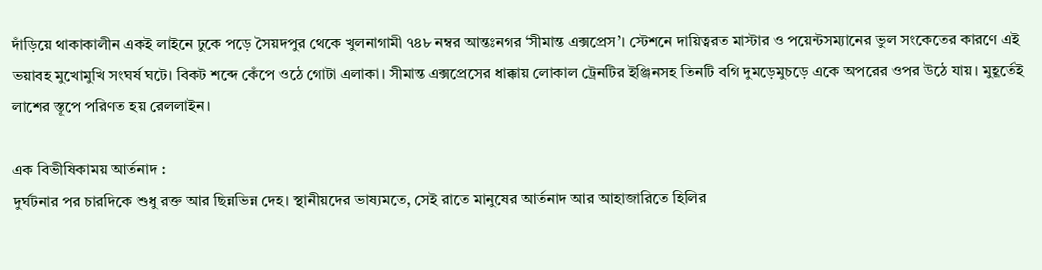দাঁড়িয়ে থাকাকালীন একই লাইনে ঢুকে পড়ে সৈয়দপুর থেকে খুলনাগামী ৭৪৮ নম্বর আন্তঃনগর ‘সীমান্ত এক্সপ্রেস’। স্টেশনে দায়িত্বরত মাস্টার ও পয়েন্টসম্যানের ভুল সংকেতের কারণে এই ভয়াবহ মুখোমুখি সংঘর্ষ ঘটে। বিকট শব্দে কেঁপে ওঠে গোটা এলাকা। সীমান্ত এক্সপ্রেসের ধাক্কায় লোকাল ট্রেনটির ইঞ্জিনসহ তিনটি বগি দুমড়েমুচড়ে একে অপরের ওপর উঠে যায়। মুহূর্তেই লাশের স্তূপে পরিণত হয় রেললাইন।

এক বিভীষিকাময় আর্তনাদ :
দুর্ঘটনার পর চারদিকে শুধু রক্ত আর ছিন্নভিন্ন দেহ। স্থানীয়দের ভাষ্যমতে, সেই রাতে মানুষের আর্তনাদ আর আহাজারিতে হিলির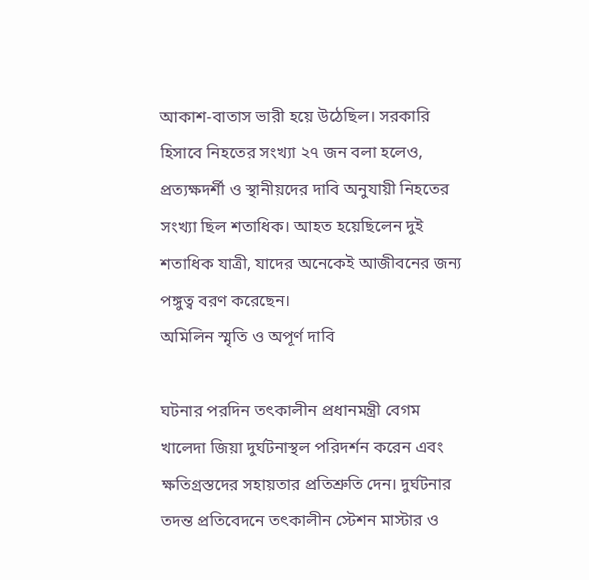আকাশ-বাতাস ভারী হয়ে উঠেছিল। সরকারি হিসাবে নিহতের সংখ্যা ২৭ জন বলা হলেও, প্রত্যক্ষদর্শী ও স্থানীয়দের দাবি অনুযায়ী নিহতের সংখ্যা ছিল শতাধিক। আহত হয়েছিলেন দুই শতাধিক যাত্রী, যাদের অনেকেই আজীবনের জন্য পঙ্গুত্ব বরণ করেছেন।
অমিলিন স্মৃতি ও অপূর্ণ দাবি

ঘটনার পরদিন তৎকালীন প্রধানমন্ত্রী বেগম খালেদা জিয়া দুর্ঘটনাস্থল পরিদর্শন করেন এবং ক্ষতিগ্রস্তদের সহায়তার প্রতিশ্রুতি দেন। দুর্ঘটনার তদন্ত প্রতিবেদনে তৎকালীন স্টেশন মাস্টার ও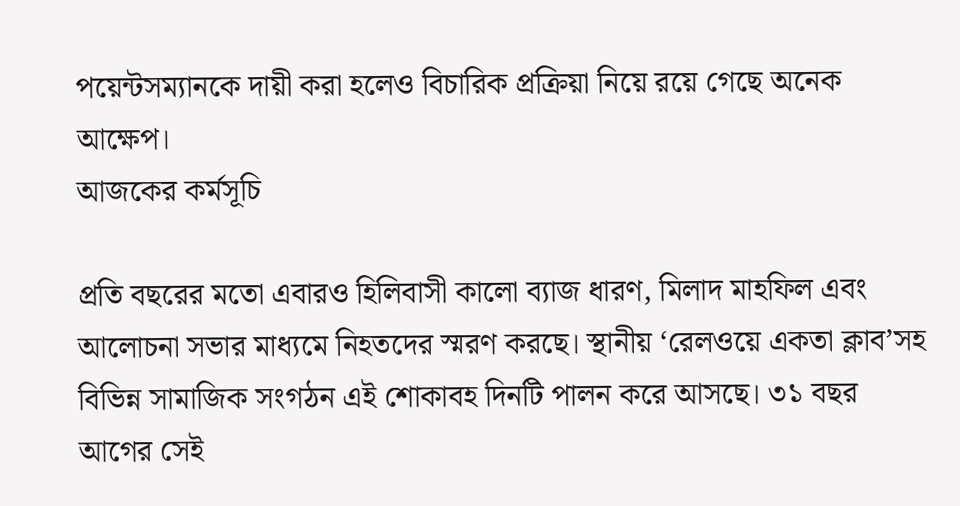পয়েন্টসম্যানকে দায়ী করা হলেও বিচারিক প্রক্রিয়া নিয়ে রয়ে গেছে অনেক আক্ষেপ।
আজকের কর্মসূচি

প্রতি বছরের মতো এবারও হিলিবাসী কালো ব্যাজ ধারণ, মিলাদ মাহফিল এবং আলোচনা সভার মাধ্যমে নিহতদের স্মরণ করছে। স্থানীয় ‘রেলওয়ে একতা ক্লাব’সহ বিভিন্ন সামাজিক সংগঠন এই শোকাবহ দিনটি পালন করে আসছে। ৩১ বছর আগের সেই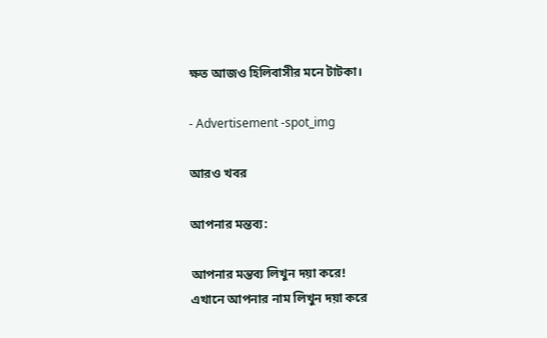ক্ষত আজও হিলিবাসীর মনে টাটকা।

- Advertisement -spot_img

আরও খবর

আপনার মন্তব্য:

আপনার মন্তব্য লিখুন দয়া করে!
এখানে আপনার নাম লিখুন দয়া করে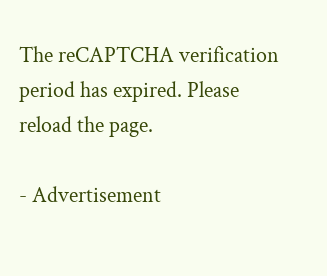The reCAPTCHA verification period has expired. Please reload the page.

- Advertisement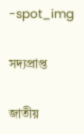-spot_img

সদ্যপ্রাপ্ত

জাতীয়